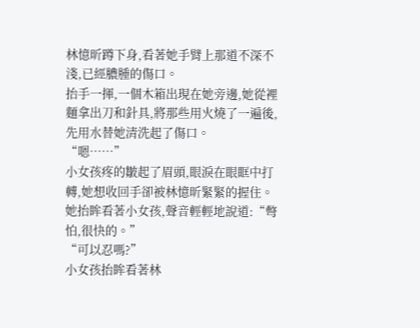林憶昕蹲下身,看著她手臂上那道不深不淺,已經膿腫的傷口。
抬手一揮,一個木箱出現在她旁邊,她從裡麵拿出刀和針具,將那些用火燒了一遍後,先用水替她清洗起了傷口。
“嗯……”
小女孩疼的皺起了眉頭,眼淚在眼眶中打轉,她想收回手卻被林憶昕緊緊的握住。
她抬眸看著小女孩,聲音輕輕地說道:“彆怕,很快的。”
“可以忍嗎?”
小女孩抬眸看著林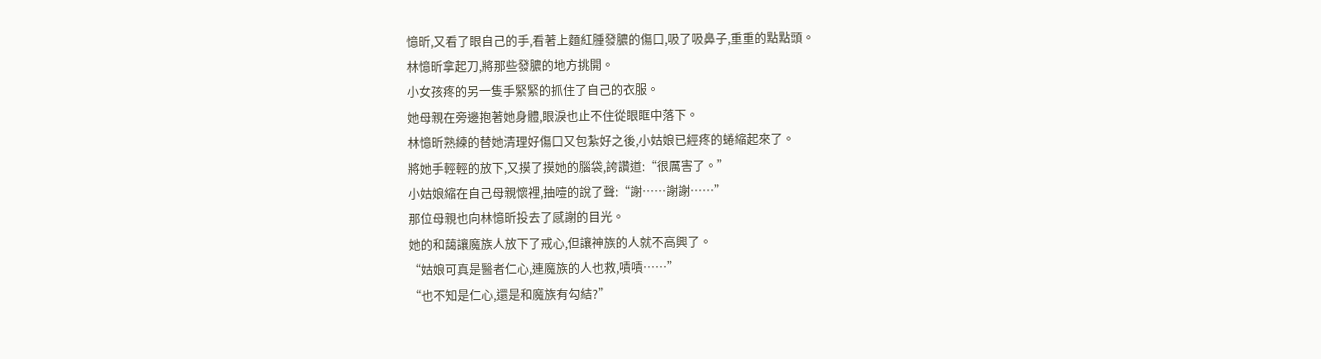憶昕,又看了眼自己的手,看著上麵紅腫發膿的傷口,吸了吸鼻子,重重的點點頭。
林憶昕拿起刀,將那些發膿的地方挑開。
小女孩疼的另一隻手緊緊的抓住了自己的衣服。
她母親在旁邊抱著她身體,眼淚也止不住從眼眶中落下。
林憶昕熟練的替她清理好傷口又包紮好之後,小姑娘已經疼的蜷縮起來了。
將她手輕輕的放下,又摸了摸她的腦袋,誇讚道:“很厲害了。”
小姑娘縮在自己母親懷裡,抽噎的說了聲:“謝……謝謝……”
那位母親也向林憶昕投去了感謝的目光。
她的和藹讓魔族人放下了戒心,但讓神族的人就不高興了。
“姑娘可真是醫者仁心,連魔族的人也救,嘖嘖……”
“也不知是仁心,還是和魔族有勾結?”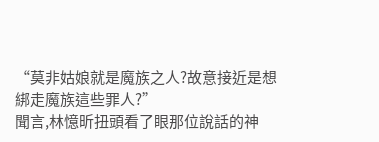“莫非姑娘就是魔族之人?故意接近是想綁走魔族這些罪人?”
聞言,林憶昕扭頭看了眼那位說話的神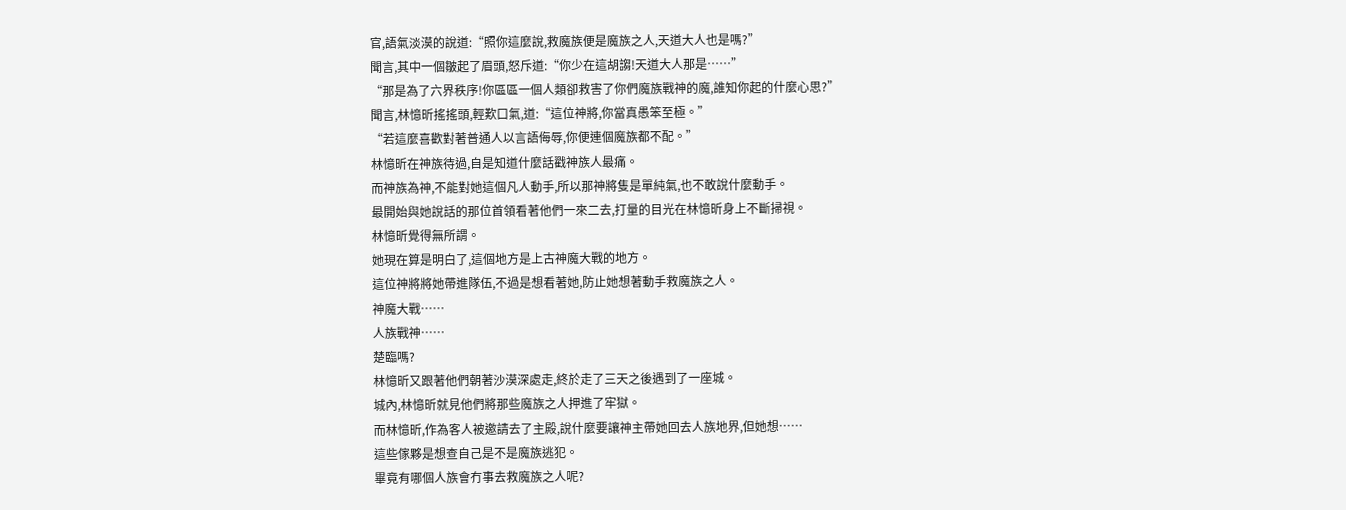官,語氣淡漠的說道:“照你這麼說,救魔族便是魔族之人,天道大人也是嗎?”
聞言,其中一個皺起了眉頭,怒斥道:“你少在這胡謅!天道大人那是……”
“那是為了六界秩序!你區區一個人類卻救害了你們魔族戰神的魔,誰知你起的什麼心思?”
聞言,林憶昕搖搖頭,輕歎口氣,道:“這位神將,你當真愚笨至極。”
“若這麼喜歡對著普通人以言語侮辱,你便連個魔族都不配。”
林憶昕在神族待過,自是知道什麼話戳神族人最痛。
而神族為神,不能對她這個凡人動手,所以那神將隻是單純氣,也不敢說什麼動手。
最開始與她說話的那位首領看著他們一來二去,打量的目光在林憶昕身上不斷掃視。
林憶昕覺得無所謂。
她現在算是明白了,這個地方是上古神魔大戰的地方。
這位神將將她帶進隊伍,不過是想看著她,防止她想著動手救魔族之人。
神魔大戰……
人族戰神……
楚臨嗎?
林憶昕又跟著他們朝著沙漠深處走,終於走了三天之後遇到了一座城。
城內,林憶昕就見他們將那些魔族之人押進了牢獄。
而林憶昕,作為客人被邀請去了主殿,說什麼要讓神主帶她回去人族地界,但她想……
這些傢夥是想查自己是不是魔族逃犯。
畢竟有哪個人族會冇事去救魔族之人呢?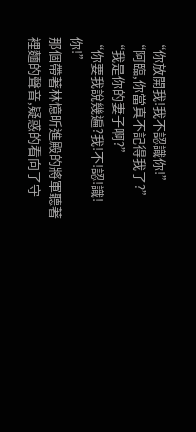“你放開我!我不認識你!”
“阿臨,你當真不記得我了?”
“我是你的妻子啊?”
“你要我說幾遍?我!不!認!識!你!”
那個帶著林憶昕進殿的將軍聽著裡麵的聲音,疑惑的看向了守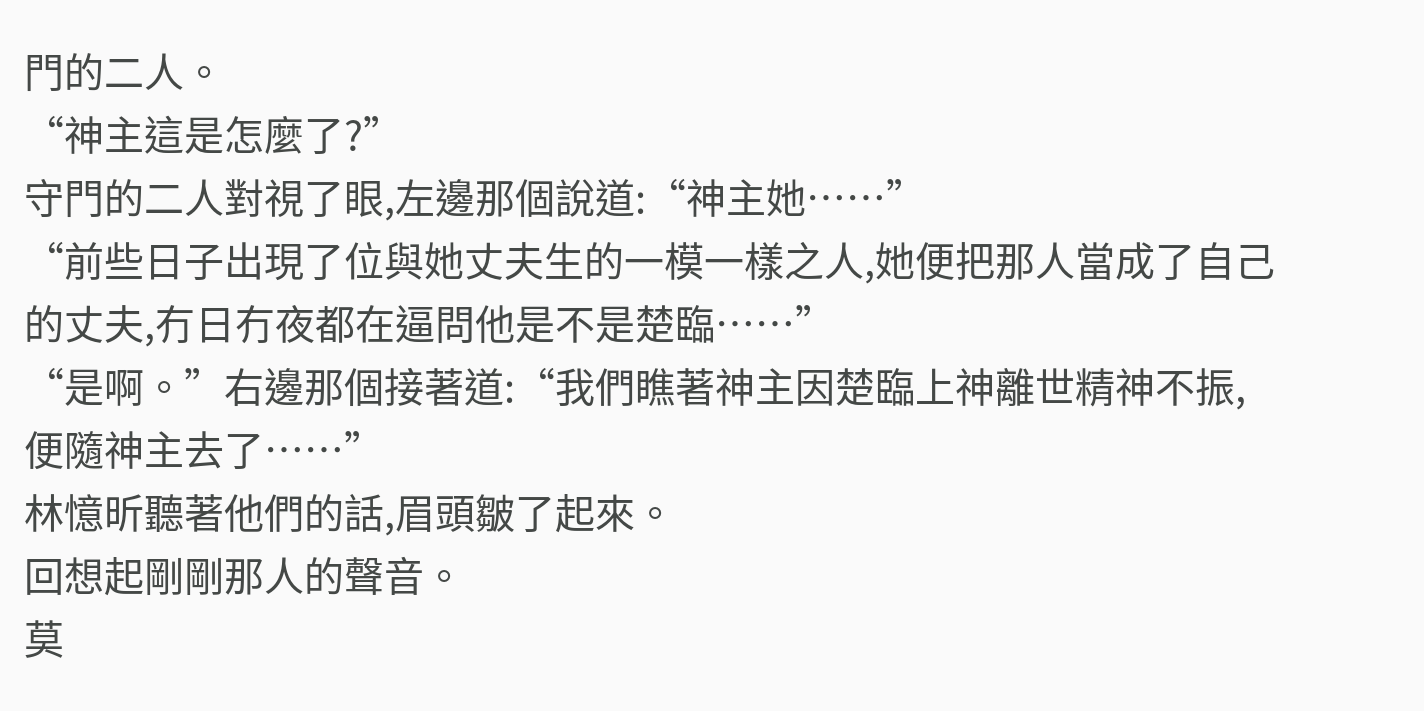門的二人。
“神主這是怎麼了?”
守門的二人對視了眼,左邊那個說道:“神主她……”
“前些日子出現了位與她丈夫生的一模一樣之人,她便把那人當成了自己的丈夫,冇日冇夜都在逼問他是不是楚臨……”
“是啊。”右邊那個接著道:“我們瞧著神主因楚臨上神離世精神不振,便隨神主去了……”
林憶昕聽著他們的話,眉頭皺了起來。
回想起剛剛那人的聲音。
莫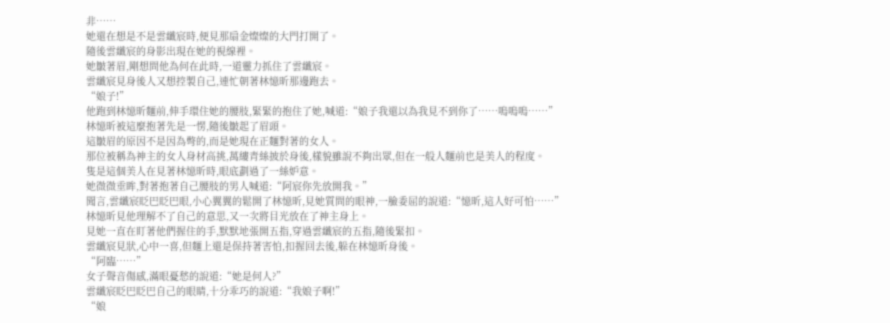非……
她還在想是不是雲纖宸時,便見那扇金燦燦的大門打開了。
隨後雲纖宸的身影出現在她的視線裡。
她皺著眉,剛想問他為何在此時,一道靈力抓住了雲纖宸。
雲纖宸見身後人又想控製自己,連忙朝著林憶昕那邊跑去。
“娘子!”
他跑到林憶昕麵前,伸手環住她的腰肢,緊緊的抱住了她,喊道:“娘子我還以為我見不到你了……嗚嗚嗚……”
林憶昕被這麼抱著先是一愣,隨後皺起了眉頭。
這皺眉的原因不是因為彆的,而是她現在正麵對著的女人。
那位被稱為神主的女人身材高挑,萬縷青絲披於身後,樣貌雖說不夠出眾,但在一般人麵前也是美人的程度。
隻是這個美人在見著林憶昕時,眼底劃過了一絲妒意。
她微微垂眸,對著抱著自己腰肢的男人喊道:“阿宸你先放開我。”
聞言,雲纖宸眨巴眨巴眼,小心翼翼的鬆開了林憶昕,見她質問的眼神,一臉委屈的說道:“憶昕,這人好可怕……”
林憶昕見他理解不了自己的意思,又一次將目光放在了神主身上。
見她一直在盯著他們握住的手,默默地張開五指,穿過雲纖宸的五指,隨後緊扣。
雲纖宸見狀,心中一喜,但麵上還是保持著害怕,扣握回去後,躲在林憶昕身後。
“阿臨……”
女子聲音傷感,滿眼憂愁的說道:“她是何人?”
雲纖宸眨巴眨巴自己的眼睛,十分乖巧的說道:“我娘子啊!”
“娘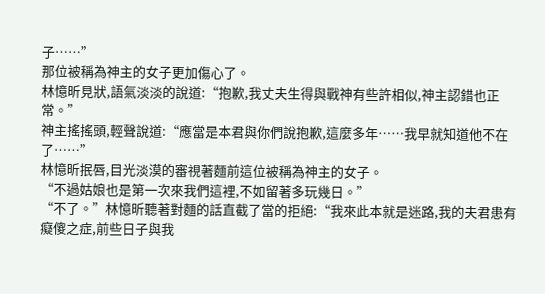子……”
那位被稱為神主的女子更加傷心了。
林憶昕見狀,語氣淡淡的說道:“抱歉,我丈夫生得與戰神有些許相似,神主認錯也正常。”
神主搖搖頭,輕聲說道:“應當是本君與你們說抱歉,這麼多年……我早就知道他不在了……”
林憶昕抿唇,目光淡漠的審視著麵前這位被稱為神主的女子。
“不過姑娘也是第一次來我們這裡,不如留著多玩幾日。”
“不了。”林憶昕聽著對麵的話直截了當的拒絕:“我來此本就是迷路,我的夫君患有癡傻之症,前些日子與我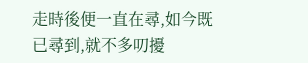走時後便一直在尋,如今既已尋到,就不多叨擾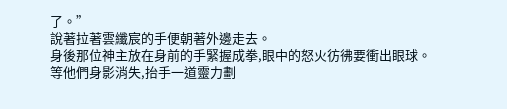了。”
說著拉著雲纖宸的手便朝著外邊走去。
身後那位神主放在身前的手緊握成拳,眼中的怒火彷彿要衝出眼球。
等他們身影消失,抬手一道靈力劃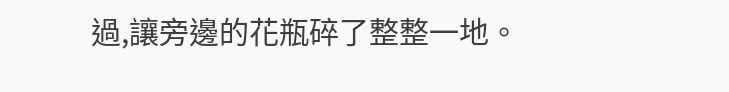過,讓旁邊的花瓶碎了整整一地。